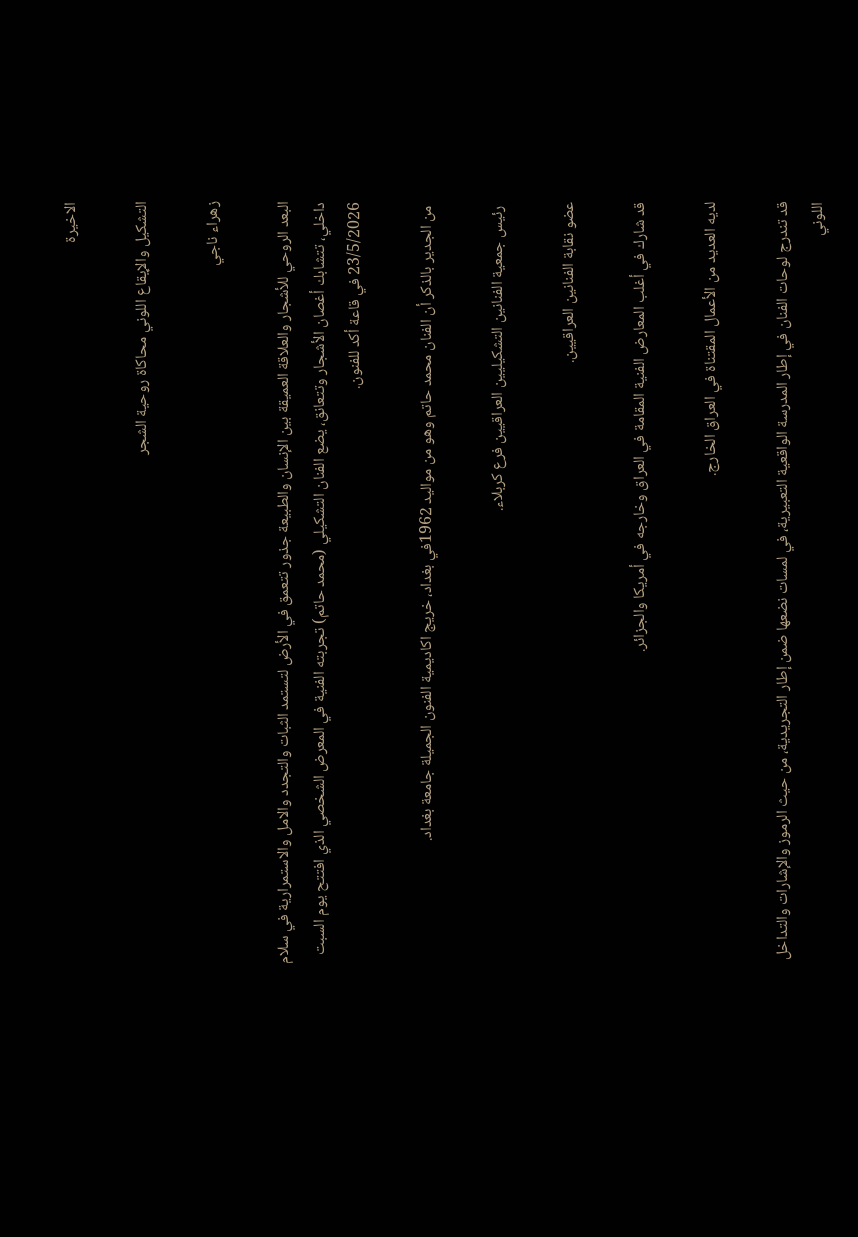الاخيرة

التشكيل والإيقاع اللوني محاكاة روحية الشجر

زهراء ناجي

البعد الروحي للأشجار والعلاقة العميقة بين الإنسان والطبيعة جذور تتعمق في الأرض لتستمد الثبات والتجدد والامل والاستمرارية في سلام داخلي، تتشابك أغصان الأشجار وتتعانق، يضع الفنان التشكيلي (محمد حاتم) تجربته الفنية في المعرض الشخصي الذي افتتح يوم السبت 23/5/2026 في قاعة أكد للفنون.

 من الجدير بالذكر أن الفنان محمد حاتم وهو من مواليد 1962في بغداد، خريج اكاديمية الفنون الجميلة جامعة بغداد.

 رئيس جمعية الفنانين التشكيليين العراقيين فرع كربلاء.

عضو نقابة الفنانين العراقيين.

قد شارك في أغلب المعارض الفنية المقامة في العراق وخارجه في أمريكا والجزائر.

لديه العديد من الأعمال المقتناة في العراق الخارج.

قد تندرج لوحات الفنان في إطار المدرسة الواقعية التعبيرية، في لمسات نضعها ضمن إطار التجريدية، من حيث الرموز والإشارات والتداخل اللوني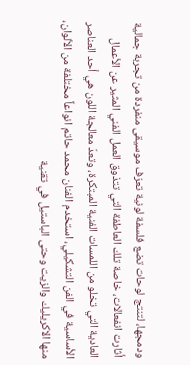ودمجها، لتنتج لوحات تضع فلسفة لونية تعزف موسيقى منفردة من تجربة جمالية أثارت انفعالات، خاصة تلك العاطفة التي تتذوق العمل الفني المثير عن الأعمال العادية التي تخلو من اللمسات الفنية المبتكرة، وتعدّ معالجة اللون هي أحد العناصر الأساسية في الفن التشكيلي، استخدم الفنان محمد حاتم انواعاً مختلفة من الألوان، منها الاكريليك والزيت وحتى الباستيل في تقنية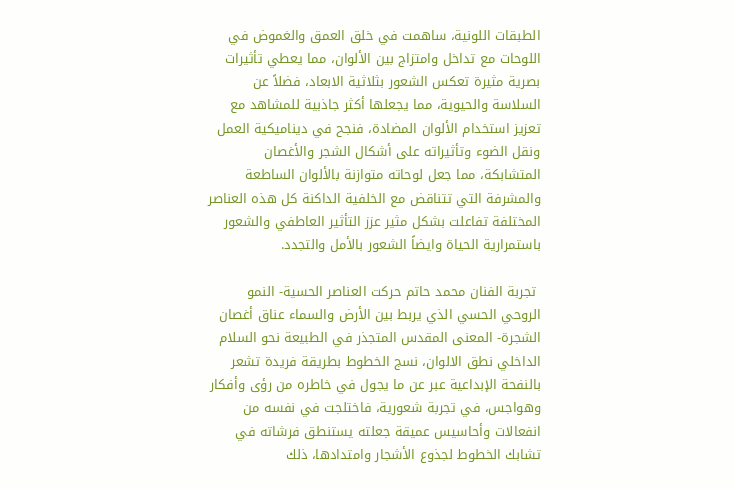الطبقات اللونية، ساهمت في خلق العمق والغموض في اللوحات مع تداخل وامتزاج بين الألوان، مما يعطي تأثيرات بصرية مثيرة تعكس الشعور بثلاثية الابعاد، فضلاً عن السلاسة والحيوية، مما يجعلها أكثر جاذبية للمشاهد مع تعزيز استخدام الألوان المضادة، فنجح في ديناميكية العمل ونقل الضوء وتأثيراته على أشكال الشجر والأغصان المتشابكة، مما جعل لوحاته متوازنة بالألوان الساطعة والمشرفة التي تتناقض مع الخلفية الداكنة كل هذه العناصر المختلفة تفاعلت بشكل مثير عزز التأثير العاطفي والشعور باستمرارية الحياة وايضاً الشعور بالأمل والتجدد.

 تجربة الفنان محمد حاتم حركت العناصر الحسية- النمو الروحي الحسي الذي يربط بين الأرض والسماء عناق أغصان الشجرة- المعنى المقدس المتجذر في الطبيعة نحو السلام الداخلي نطق الالوان، نسج الخطوط بطريقة فريدة تشعر بالنفحة الإبداعية عبر عن ما يجول في خاطره من رؤى وأفكار وهواجس، في تجربة شعورية، فاختلجت في نفسه من انفعالات وأحاسيس عميقة جعلته يستنطق فرشاته في تشابك الخطوط لجذوع الأشجار وامتدادها، ذلك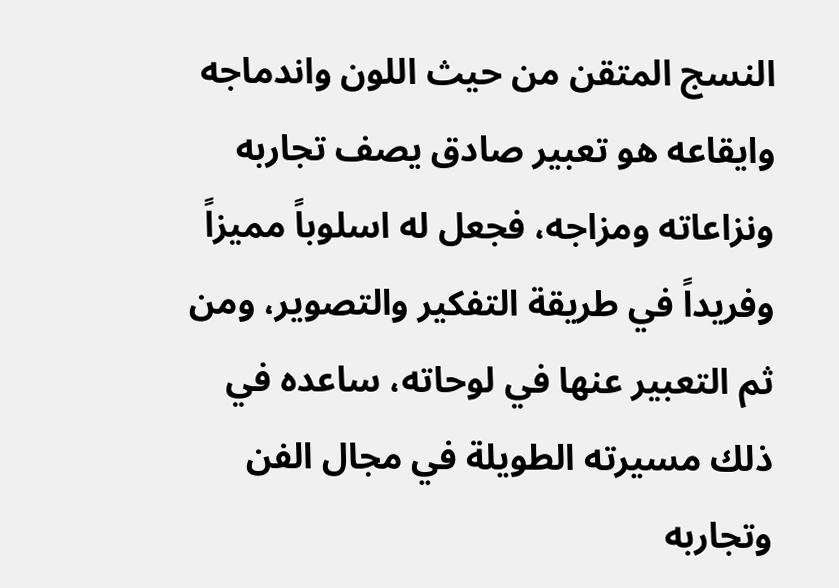النسج المتقن من حيث اللون واندماجه وايقاعه هو تعبير صادق يصف تجاربه ونزاعاته ومزاجه، فجعل له اسلوباً مميزاً وفريداً في طريقة التفكير والتصوير، ومن ثم التعبير عنها في لوحاته، ساعده في ذلك مسيرته الطويلة في مجال الفن وتجاربه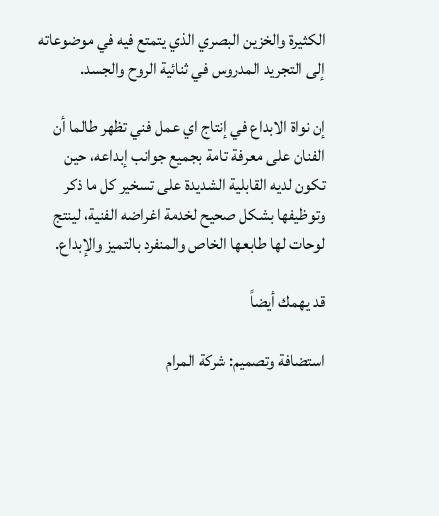الكثيرة والخزين البصري الذي يتمتع فيه في موضوعاته إلى التجريد المدروس في ثنائية الروح والجسد.

إن نواة الابداع في إنتاج اي عمل فني تظهر طالما أن الفنان على معرفة تامة بجميع جوانب إبداعه، حين تكون لديه القابلية الشديدة على تسخير كل ما ذكر وتوظيفها بشكل صحيح لخدمة اغراضه الفنية، لينتج لوحات لها طابعها الخاص والمنفرد بالتميز والإبداع.

قد يهمك أيضاً

استضافة وتصميم: شركة المرام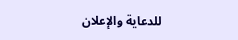للدعاية والإعلان